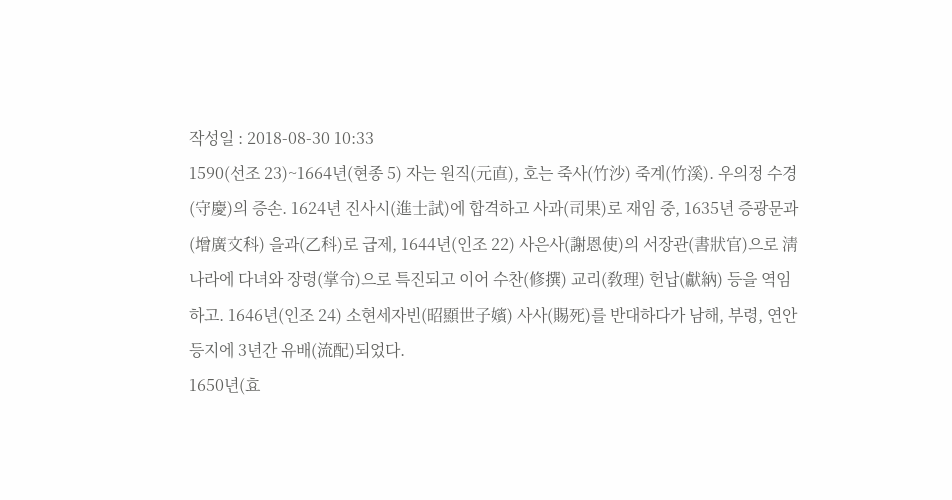작성일 : 2018-08-30 10:33
1590(선조 23)~1664년(현종 5) 자는 원직(元直), 호는 죽사(竹沙) 죽계(竹溪). 우의정 수경(守慶)의 증손. 1624년 진사시(進士試)에 합격하고 사과(司果)로 재임 중, 1635년 증광문과(增廣文科) 을과(乙科)로 급제, 1644년(인조 22) 사은사(謝恩使)의 서장관(書狀官)으로 淸나라에 다녀와 장령(掌令)으로 특진되고 이어 수찬(修撰) 교리(敎理) 헌납(獻納) 등을 역임하고. 1646년(인조 24) 소현세자빈(昭顯世子嬪) 사사(賜死)를 반대하다가 남해, 부령, 연안 등지에 3년간 유배(流配)되었다.
1650년(효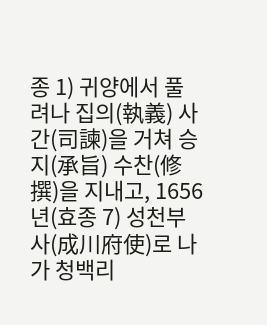종 1) 귀양에서 풀려나 집의(執義) 사간(司諫)을 거쳐 승지(承旨) 수찬(修撰)을 지내고, 1656년(효종 7) 성천부사(成川府使)로 나가 청백리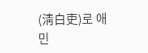(淸白吏)로 애민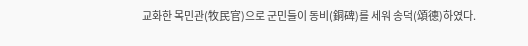교화한 목민관(牧民官)으로 군민들이 동비(銅碑)를 세워 송덕(頌德)하였다.